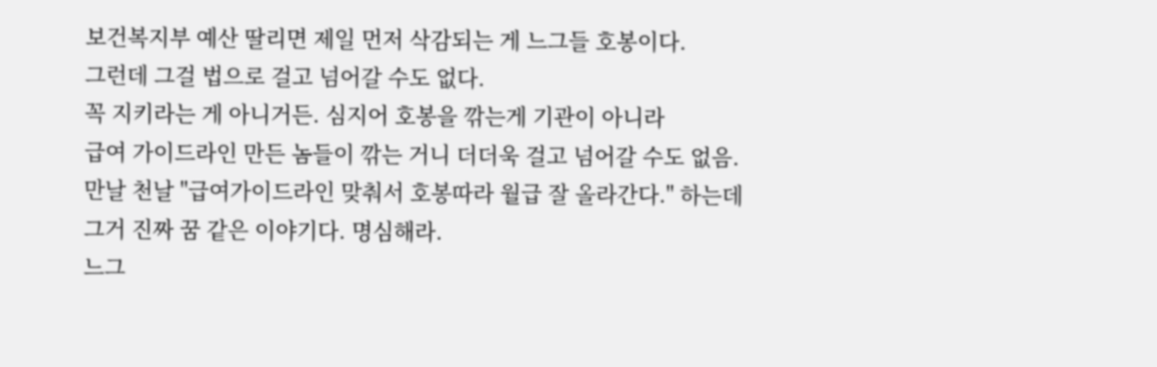보건복지부 예산 딸리면 제일 먼저 삭감되는 게 느그들 호봉이다.
그런데 그걸 법으로 걸고 넘어갈 수도 없다.
꼭 지키라는 게 아니거든. 심지어 호봉을 깎는게 기관이 아니라
급여 가이드라인 만든 놈들이 깎는 거니 더더욱 걸고 넘어갈 수도 없음.
만날 천날 "급여가이드라인 맞춰서 호봉따라 월급 잘 올라간다." 하는데
그거 진짜 꿈 같은 이야기다. 명심해라.
느그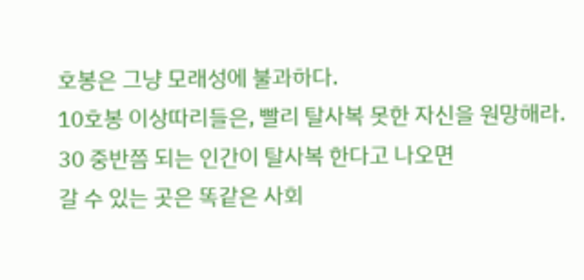호봉은 그냥 모래성에 불과하다.
10호봉 이상따리들은, 빨리 탈사복 못한 자신을 원망해라.
30 중반쯤 되는 인간이 탈사복 한다고 나오면
갈 수 있는 곳은 똑같은 사회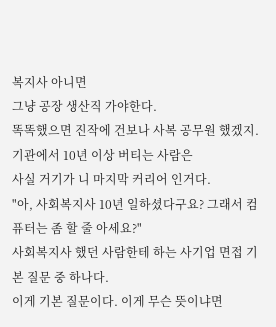복지사 아니면
그냥 공장 생산직 가야한다.
똑똑했으면 진작에 건보나 사복 공무원 했겠지. 기관에서 10년 이상 버티는 사람은
사실 거기가 니 마지막 커리어 인거다.
"아, 사회복지사 10년 일하셨다구요? 그래서 컴퓨터는 좀 할 줄 아세요?"
사회복지사 했던 사람한테 하는 사기업 면접 기본 질문 중 하나다.
이게 기본 질문이다. 이게 무슨 뜻이냐면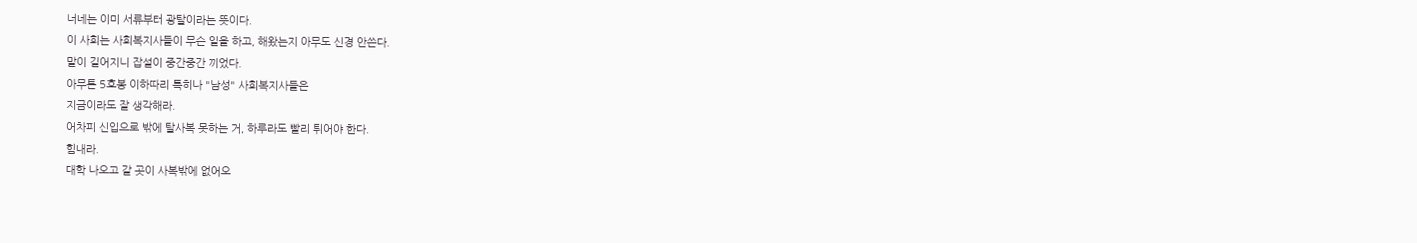너네는 이미 서류부터 광탈이라는 뜻이다.
이 사회는 사회복지사들이 무슨 일을 하고, 해왔는지 아무도 신경 안쓴다.
말이 길어지니 잡설이 중간중간 끼었다.
아무튼 5호봉 이하따리 특히나 "남성" 사회복지사들은
지금이라도 잘 생각해라.
어차피 신입으로 밖에 탈사복 못하는 거, 하루라도 빨리 튀어야 한다.
힘내라.
대학 나오고 갈 곳이 사복밖에 없어오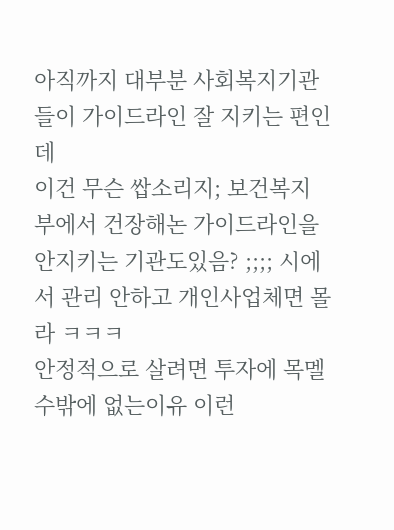아직까지 대부분 사회복지기관들이 가이드라인 잘 지키는 편인데
이건 무슨 쌉소리지; 보건복지부에서 건장해논 가이드라인을 안지키는 기관도있음? ;;;; 시에서 관리 안하고 개인사업체면 몰라 ㅋㅋㅋ
안정적으로 살려면 투자에 목멜수밖에 없는이유 이런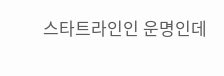스타트라인인 운명인데